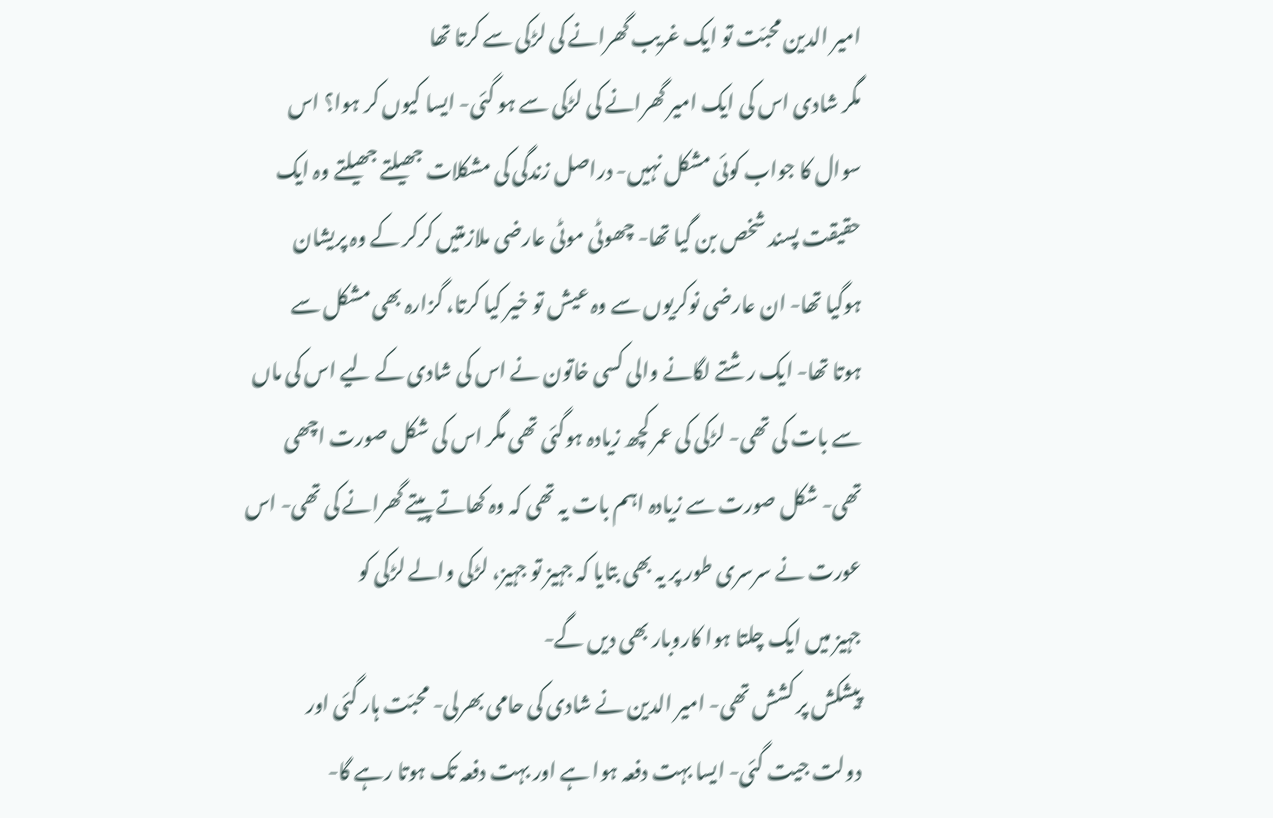امیر الدین محبّت تو ایک غریب گھرانے کی لڑکی سے کرتا تھا
مگر شادی اس کی ایک امیر گھرانے کی لڑکی سے ہو گئی- ایسا کیوں کر ہوا؟ اس
سوال کا جواب کوئی مشکل نہیں- دراصل زندگی کی مشکلات جھیلتے جھیلتے وہ ایک
حقیقت پسند شخص بن گیا تھا- چھوٹی موٹی عارضی ملازمتیں کرکر کے وہ پریشان
ہوگیا تھا- ان عارضی نوکریوں سے وہ عیش تو خیر کیا کرتا، گزارہ بھی مشکل سے
ہوتا تھا- ایک رشتے لگانے والی کسی خاتون نے اس کی شادی کے لیے اس کی ماں
سے بات کی تھی- لڑکی کی عمر کچھ زیادہ ہوگئی تھی مگر اس کی شکل صورت اچھی
تھی- شکل صورت سے زیادہ اہم بات یہ تھی کہ وہ کھاتے پیتے گھرانے کی تھی- اس
عورت نے سرسری طور پر یہ بھی بتایا کہ جہیز تو جہیز، لڑکی والے لڑکی کو
جہیز میں ایک چلتا ہوا کاروبار بھی دیں گے-
پیشکش پر کشش تھی- امیر الدین نے شادی کی حامی بھرلی- محبّت ہار گئی اور
دولت جیت گئی- ایسا بہت دفعہ ہوا ہے اور بہت دفعہ تک ہوتا رہے گا-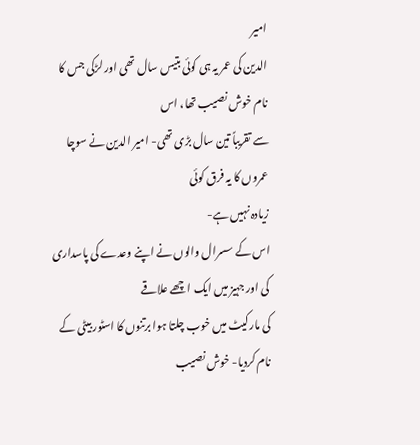امیر
الدین کی عمر یہ ہی کوئی بتیس سال تھی اور لڑکی جس کا نام خوش نصیب تھا، اس
سے تقریباً تین سال بڑی تھی- امیر الدین نے سوچا عمروں کا یہ فرق کوئی
زیادہ نہیں ہے-
اس کے سسرال والوں نے اپنے وعدے کی پاسداری کی اور جہیز میں ایک اچھے علاقے
کی مارکیٹ میں خوب چلتا ہوا برتنوں کا اسٹور بیٹی کے نام کردیا- خوش نصیب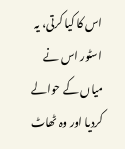اس کا کیا کرتی، یہ اسٹور اس نے میاں کے حوالے کردیا اور وہ ٹھاٹ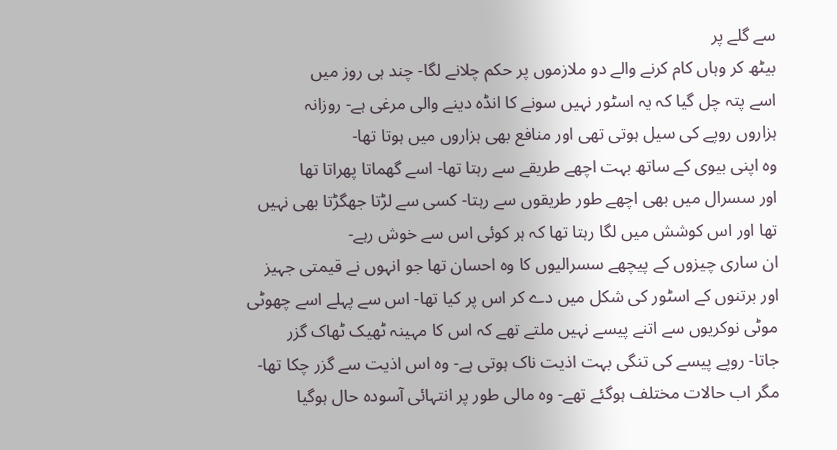سے گلے پر
بیٹھ کر وہاں کام کرنے والے دو ملازموں پر حکم چلانے لگا- چند ہی روز میں
اسے پتہ چل گیا کہ یہ اسٹور نہیں سونے کا انڈہ دینے والی مرغی ہے- روزانہ
ہزاروں روپے کی سیل ہوتی تھی اور منافع بھی ہزاروں میں ہوتا تھا-
وہ اپنی بیوی کے ساتھ بہت اچھے طریقے سے رہتا تھا- اسے گھماتا پھراتا تھا
اور سسرال میں بھی اچھے طور طریقوں سے رہتا- کسی سے لڑتا جھگڑتا بھی نہیں
تھا اور اس کوشش میں لگا رہتا تھا کہ ہر کوئی اس سے خوش رہے-
ان ساری چیزوں کے پیچھے سسرالیوں کا وہ احسان تھا جو انہوں نے قیمتی جہیز
اور برتنوں کے اسٹور کی شکل میں دے کر اس پر کیا تھا- اس سے پہلے اسے چھوٹی
موٹی نوکریوں سے اتنے پیسے نہیں ملتے تھے کہ اس کا مہینہ ٹھیک ٹھاک گزر
جاتا- روپے پیسے کی تنگی بہت اذیت ناک ہوتی ہے- وہ اس اذیت سے گزر چکا تھا-
مگر اب حالات مختلف ہوگئے تھے- وہ مالی طور پر انتہائی آسودہ حال ہوگیا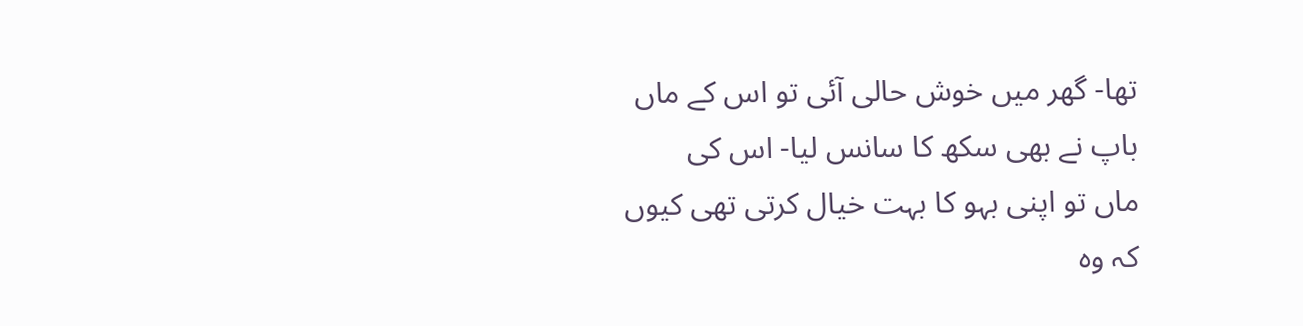تھا- گھر میں خوش حالی آئی تو اس کے ماں باپ نے بھی سکھ کا سانس لیا- اس کی
ماں تو اپنی بہو کا بہت خیال کرتی تھی کیوں کہ وہ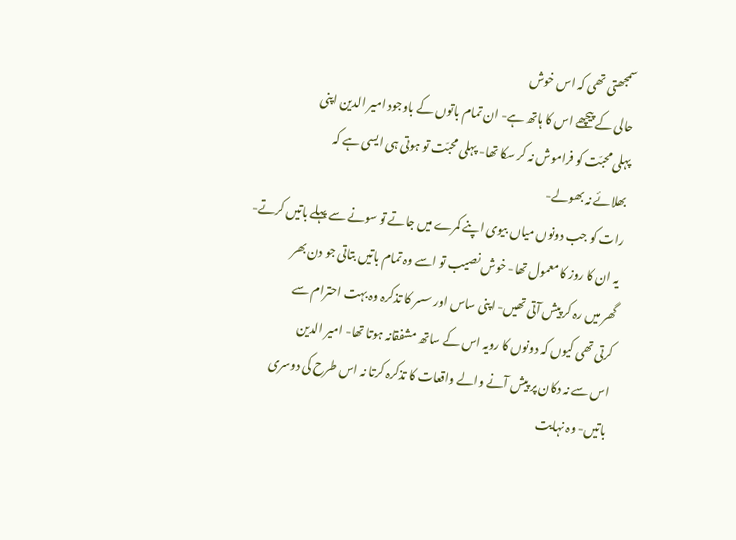سمجھتی تھی کہ اس خوش
حالی کے پیچھے اس کا ہاتھ ہے- ان تمام باتوں کے باوجود امیر الدین اپنی
پہلی محبّت کو فراموش نہ کر سکا تھا- پہلی محبّت تو ہوتی ہی ایسی ہے کہ
بھلائے نہ بھولے-
رات کو جب دونوں میاں بیوی اپنے کمرے میں جاتے تو سونے سے پہلے باتیں کرتے-
یہ ان کا روز کا معمول تھا- خوش نصیب تو اسے وہ تمام باتیں بتاتی جو دن بھر
گھر میں رہ کر پیش آتی تھیں- اپنی ساس اور سسر کا تذکرہ وہ بہت احترام سے
کرتی تھی کیوں کہ دونوں کا رویہ اس کے ساتھ مشفقانہ ہوتا تھا- امیر الدین
اس سے نہ دکان پر پیش آنے والے واقعات کا تذکرہ کرتا نہ اس طرح کی دوسری
باتیں- وہ نہایت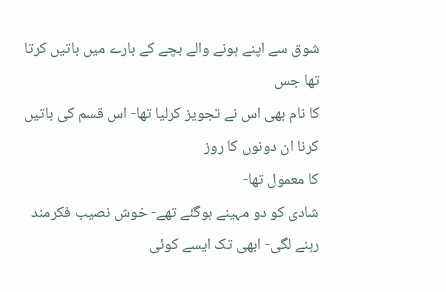شوق سے اپنے ہونے والے بچے کے بارے میں باتیں کرتا تھا جس
کا نام بھی اس نے تجویز کرلیا تھا- اس قسم کی باتیں کرنا ان دونوں کا روز
کا معمول تھا-
شادی کو دو مہینے ہوگئے تھے- خوش نصیب فکرمند رہنے لگی- ابھی تک ایسے کوئی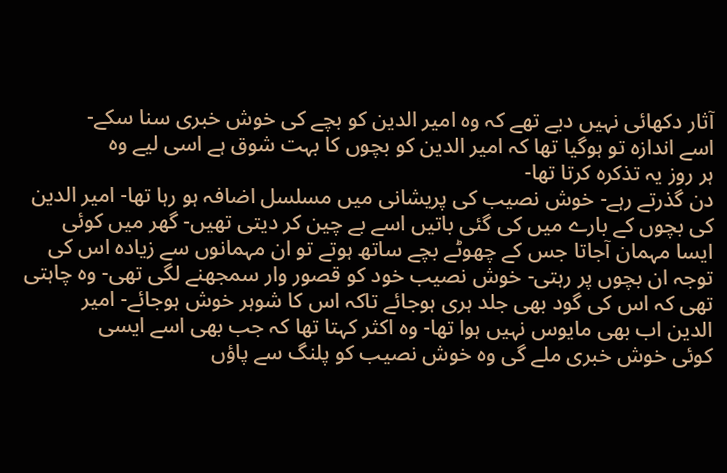آثار دکھائی نہیں دیے تھے کہ وہ امیر الدین کو بچے کی خوش خبری سنا سکے-
اسے اندازہ تو ہوگیا تھا کہ امیر الدین کو بچوں کا بہت شوق ہے اسی لیے وہ
ہر روز یہ تذکرہ کرتا تھا-
دن گذرتے رہے- خوش نصیب کی پریشانی میں مسلسل اضافہ ہو رہا تھا- امیر الدین
کی بچوں کے بارے میں کی گئی باتیں اسے بے چین کر دیتی تھیں- گھر میں کوئی
ایسا مہمان آجاتا جس کے چھوٹے بچے ساتھ ہوتے تو ان مہمانوں سے زیادہ اس کی
توجہ ان بچوں پر رہتی- خوش نصیب خود کو قصور وار سمجھنے لگی تھی- وہ چاہتی
تھی کہ اس کی گود بھی جلد ہری ہوجائے تاکہ اس کا شوہر خوش ہوجائے- امیر
الدین اب بھی مایوس نہیں ہوا تھا- وہ اکثر کہتا تھا کہ جب بھی اسے ایسی
کوئی خوش خبری ملے گی وہ خوش نصیب کو پلنگ سے پاؤں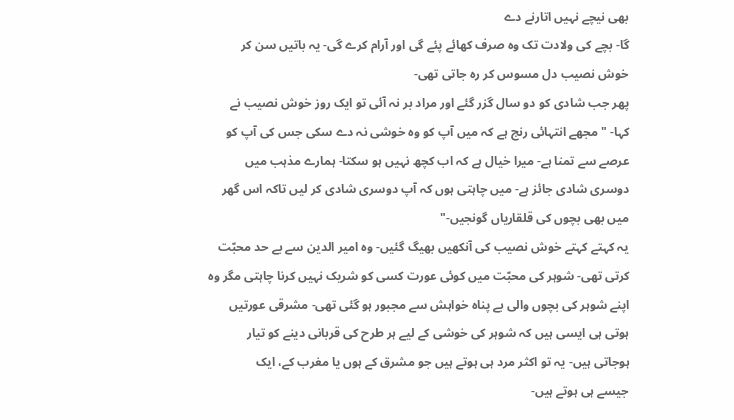بھی نیچے نہیں اتارنے دے
گا- بچے کی ولادت تک وہ صرف کھائے پئے گی اور آرام کرے گی- یہ باتیں سن کر
خوش نصیب دل مسوس کر رہ جاتی تھی-
پھر جب شادی کو دو سال گزر گئے اور مراد بر نہ آئی تو ایک روز خوش نصیب نے
کہا- " مجھے انتہائی رنج ہے کہ میں آپ کو وہ خوشی نہ دے سکی جس کی آپ کو
عرصے سے تمنا ہے- میرا خیال ہے کہ اب کچھ نہیں ہو سکتا- ہمارے مذہب میں
دوسری شادی جائز ہے- میں چاہتی ہوں کہ آپ دوسری شادی کر لیں تاکہ اس گھر
میں بھی بچوں کی قلقاریاں گونجیں-"
یہ کہتے کہتے خوش نصیب کی آنکھیں بھیگ گئیں- وہ امیر الدین سے بے حد محبّت
کرتی تھی- شوہر کی محبّت میں کوئی عورت کسی کو شریک نہیں کرنا چاہتی مگر وہ
اپنے شوہر کی بچوں والی بے پناہ خواہش سے مجبور ہو گئی تھی- مشرقی عورتیں
ہوتی ہی ایسی ہیں کہ شوہر کی خوشی کے لیے ہر طرح کی قربانی دینے کو تیار
ہوجاتی ہیں- یہ تو اکثر مرد ہی ہوتے ہیں جو مشرق کے ہوں یا مغرب کے، ایک
جیسے ہی ہوتے ہیں-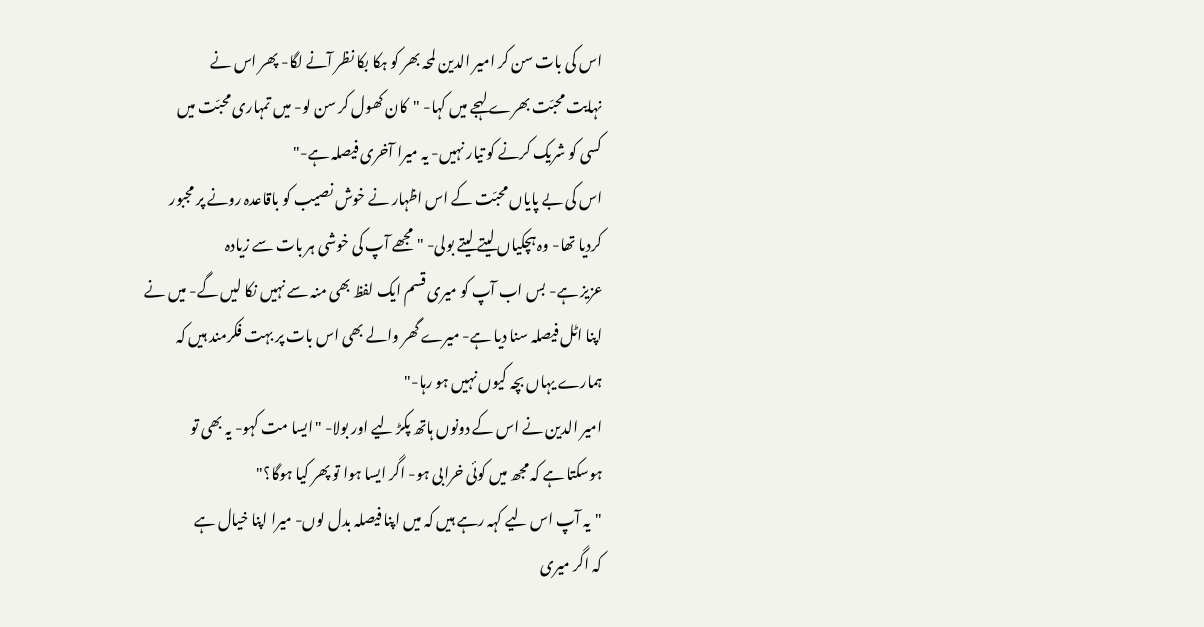اس کی بات سن کر امیر الدین لمحہ بھر کو ہکا بکا نظر آنے لگا- پھر اس نے
نہایت محبّت بھرے لہجے میں کہا- "کان کھول کر سن لو- میں تمہاری محبّت میں
کسی کو شریک کرنے کو تیار نہیں- یہ میرا آخری فیصلہ ہے-"
اس کی بے پایاں محبّت کے اس اظہار نے خوش نصیب کو باقاعدہ رونے پر مجبور
کردیا تھا- وہ ہچکیاں لیتے لیتے بولی- "مجھے آپ کی خوشی ہر بات سے زیادہ
عزیز ہے- بس اب آپ کو میری قسم ایک لفظ بھی منہ سے نہیں نکا لیں گے- میں نے
اپنا اٹل فیصلہ سنا دیا ہے- میرے گھر والے بھی اس بات پر بہت فکرمند ہیں کہ
ہمارے یہاں بچہ کیوں نہیں ہو رہا-"
امیر الدین نے اس کے دونوں ہاتھ پکڑ لیے اور بولا- "ایسا مت کہو- یہ بھی تو
ہوسکتا ہے کہ مجھ میں کوئی خرابی ہو- اگر ایسا ہوا تو پھر کیا ہوگا؟"
"یہ آپ اس لیے کہہ رہے ہیں کہ میں اپنا فیصلہ بدل لوں- میرا اپنا خیال ہے
کہ اگر میری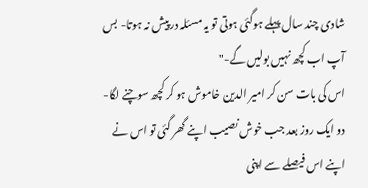شادی چند سال پہلے ہوگئی ہوتی تو یہ مسئلہ درپیش نہ ہوتا- بس
آپ اب کچھ نہیں بولیں گے-"
اس کی بات سن کر امیر الدین خاموش ہو کر کچھ سوچنے لگا-
دو ایک روز بعد جب خوش نصیب اپنے گھر گئی تو اس نے اپنے اس فیصلے سے اپنی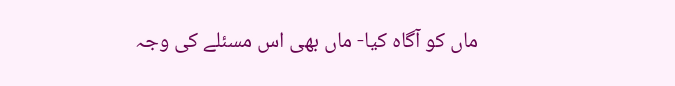ماں کو آگاہ کیا- ماں بھی اس مسئلے کی وجہ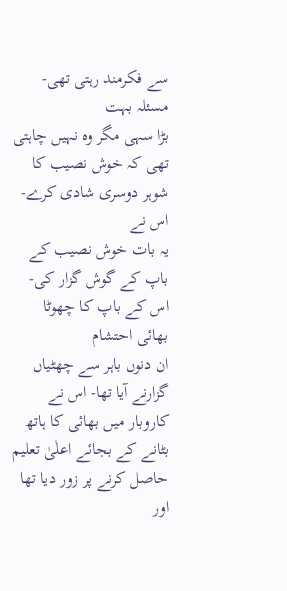سے فکرمند رہتی تھی- مسئلہ بہت
بڑا سہی مگر وہ نہیں چاہتی تھی کہ خوش نصیب کا شوہر دوسری شادی کرے- اس نے
یہ بات خوش نصیب کے باپ کے گوش گزار کی- اس کے باپ کا چھوٹا بھائی احتشام
ان دنوں باہر سے چھٹیاں گزارنے آیا تھا- اس نے کاروبار میں بھائی کا ہاتھ
بٹانے کے بجائے اعلٰیٰ تعلیم حاصل کرنے پر زور دیا تھا اور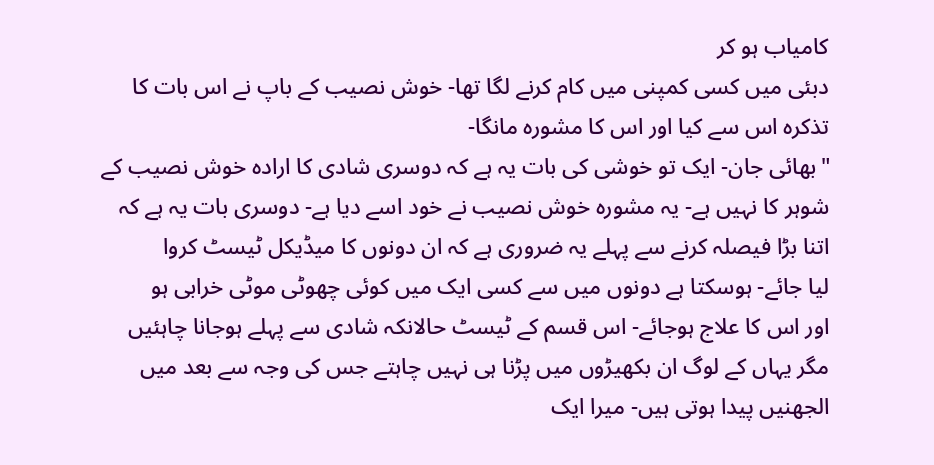کامیاب ہو کر
دبئی میں کسی کمپنی میں کام کرنے لگا تھا- خوش نصیب کے باپ نے اس بات کا
تذکرہ اس سے کیا اور اس کا مشوره مانگا-
"بھائی جان- ایک تو خوشی کی بات یہ ہے کہ دوسری شادی کا ارادہ خوش نصیب کے
شوہر کا نہیں ہے- یہ مشوره خوش نصیب نے خود اسے دیا ہے- دوسری بات یہ ہے کہ
اتنا بڑا فیصلہ کرنے سے پہلے یہ ضروری ہے کہ ان دونوں کا میڈیکل ٹیسٹ کروا
لیا جائے- ہوسکتا ہے دونوں میں سے کسی ایک میں کوئی چھوٹی موٹی خرابی ہو
اور اس کا علاج ہوجائے- اس قسم کے ٹیسٹ حالانکہ شادی سے پہلے ہوجانا چاہئیں
مگر یہاں کے لوگ ان بکھیڑوں میں پڑنا ہی نہیں چاہتے جس کی وجہ سے بعد میں
الجھنیں پیدا ہوتی ہیں- میرا ایک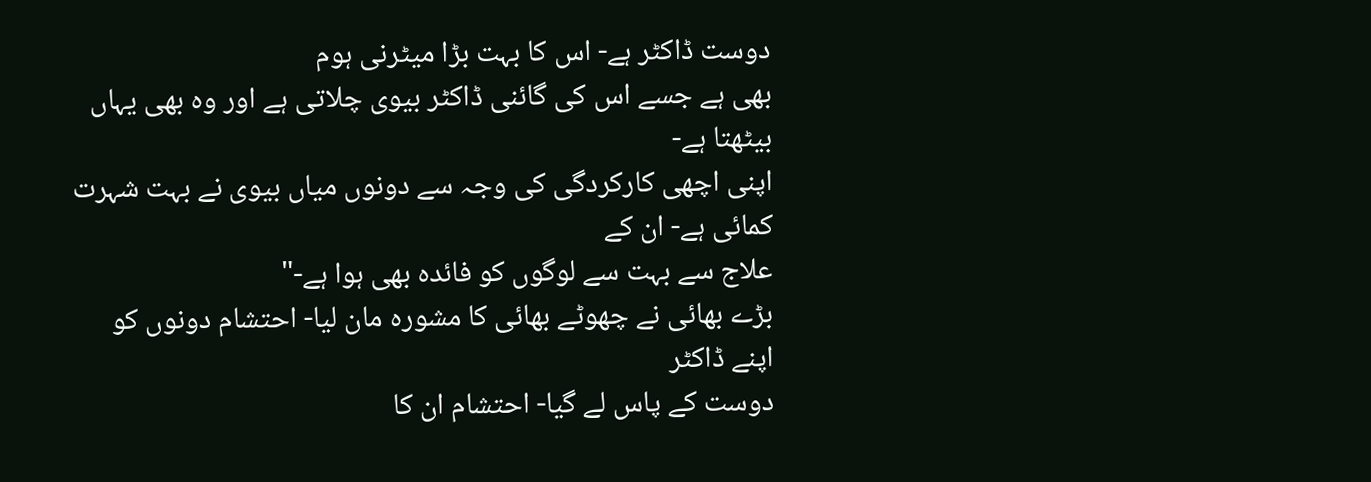دوست ڈاکٹر ہے- اس کا بہت بڑا میٹرنی ہوم
بھی ہے جسے اس کی گائنی ڈاکٹر بیوی چلاتی ہے اور وہ بھی یہاں بیٹھتا ہے-
اپنی اچھی کارکردگی کی وجہ سے دونوں میاں بیوی نے بہت شہرت کمائی ہے- ان کے
علاج سے بہت سے لوگوں کو فائدہ بھی ہوا ہے-"
بڑے بھائی نے چھوٹے بھائی کا مشوره مان لیا- احتشام دونوں کو اپنے ڈاکٹر
دوست کے پاس لے گیا- احتشام ان کا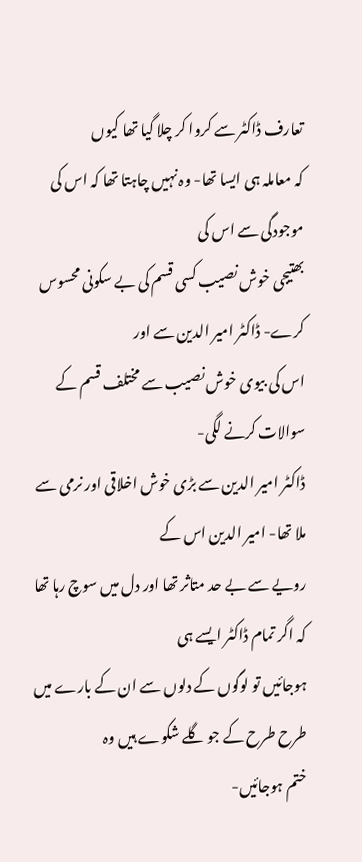تعارف ڈاکٹر سے کروا کر چلا گیا تھا کیوں
کہ معاملہ ہی ایسا تھا- وہ نہیں چاہتا تھا کہ اس کی موجودگی سے اس کی
بھتیجی خوش نصیب کسی قسم کی بے سکونی محسوس کرے- ڈاکٹر امیر الدین سے اور
اس کی بیوی خوش نصیب سے مختلف قسم کے سوالات کرنے لگی-
ڈاکٹر امیر الدین سے بڑی خوش اخلاقی اور نرمی سے ملا تھا- امیر الدین اس کے
رویے سے بے حد متاثر تھا اور دل میں سوچ رہا تھا کہ اگر تمام ڈاکٹر ایسے ہی
ہوجائیں تو لوگوں کے دلوں سے ان کے بارے میں طرح طرح کے جو گلے شکوے ہیں وہ
ختم ہوجائیں-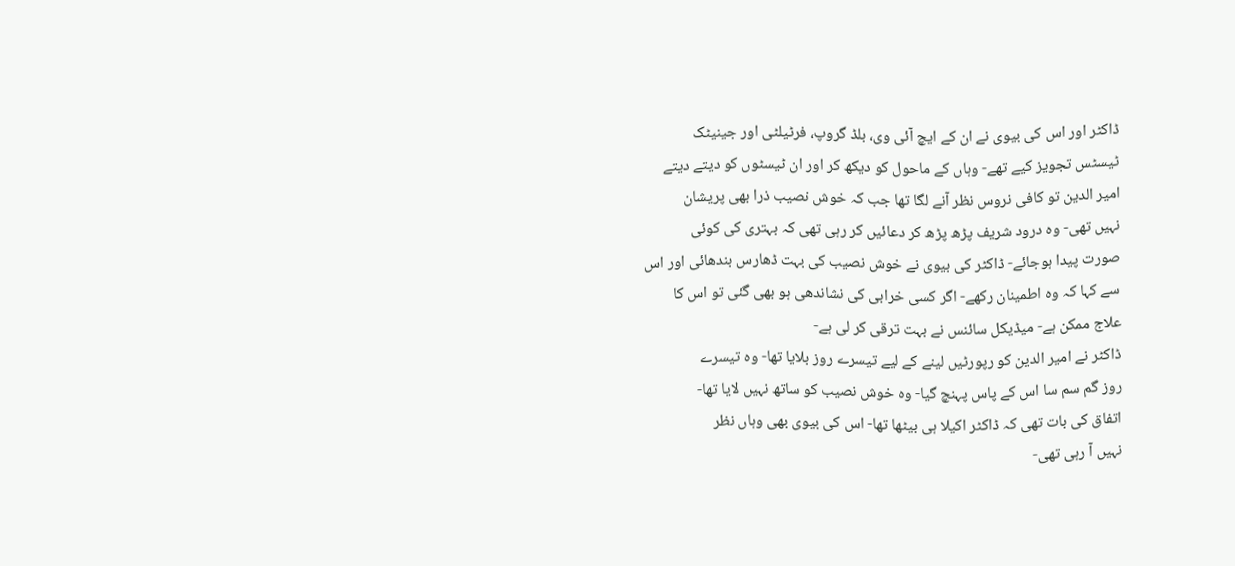ڈاکٹر اور اس کی بیوی نے ان کے ایچ آئی وی، بلڈ گروپ، فرٹیلٹی اور جینیٹک
ٹیسٹس تجویز کیے تھے- وہاں کے ماحول کو دیکھ کر اور ان ٹیسٹوں کو دیتے دیتے
امیر الدین تو کافی نروس نظر آنے لگا تھا جب کہ خوش نصیب ذرا بھی پریشان
نہیں تھی- وہ درود شریف پڑھ پڑھ کر دعائیں کر رہی تھی کہ بہتری کی کوئی
صورت پیدا ہوجائے- ڈاکٹر کی بیوی نے خوش نصیب کی بہت ڈھارس بندھائی اور اس
سے کہا کہ وہ اطمینان رکھے- اگر کسی خرابی کی نشاندھی ہو بھی گئی تو اس کا
علاج ممکن ہے- میڈیکل سائنس نے بہت ترقی کر لی ہے-
ڈاکٹر نے امیر الدین کو رپورٹیں لینے کے لیے تیسرے روز بلایا تھا- وہ تیسرے
روز گم سم سا اس کے پاس پہنچ گیا- وہ خوش نصیب کو ساتھ نہیں لایا تھا-
اتفاق کی بات تھی کہ ڈاکٹر اکیلا ہی بیٹھا تھا- اس کی بیوی بھی وہاں نظر
نہیں آ رہی تھی-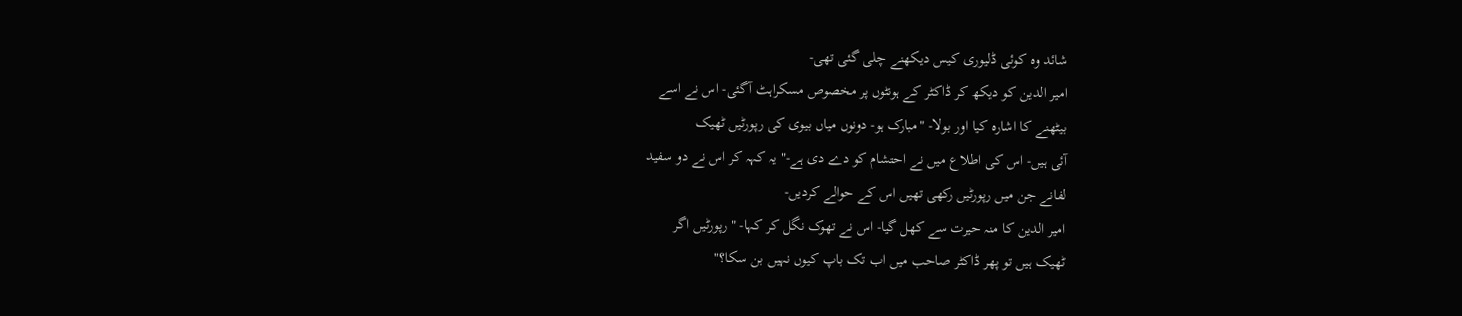شائد وہ کوئی ڈلیوری کیس دیکھنے چلی گئی تھی-
امیر الدین کو دیکھ کر ڈاکٹر کے ہونٹوں پر مخصوص مسکراہٹ آگئی- اس نے اسے
بیٹھنے کا اشارہ کیا اور بولا- "مبارک ہو- دونوں میاں بیوی کی رپورٹیں ٹھیک
آئی ہیں- اس کی اطلاع میں نے احتشام کو دے دی ہے-" یہ کہہ کر اس نے دو سفید
لفانے جن میں رپورٹیں رکھی تھیں اس کے حوالے کردیں-
امیر الدین کا منہ حیرت سے کھل گیا- اس نے تھوک نگل کر کہا- "رپورٹیں اگر
ٹھیک ہیں تو پھر ڈاکٹر صاحب میں اب تک باپ کیوں نہیں بن سکا؟"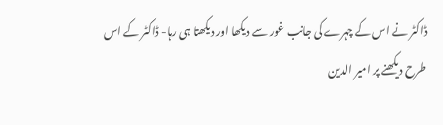ڈاکٹر نے اس کے چہرے کی جانب غور سے دیکھا اور دیکھتا ہی رہا- ڈاکٹر کے اس
طرح دیکھنے پر امیر الدین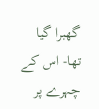گھبرا گیا تھا- اس کے چہرے پر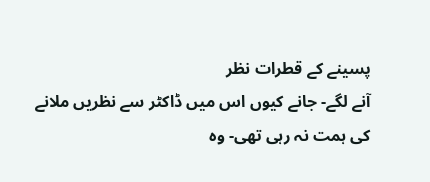پسینے کے قطرات نظر
آنے لگے- جانے کیوں اس میں ڈاکٹر سے نظریں ملانے کی ہمت نہ رہی تھی- وہ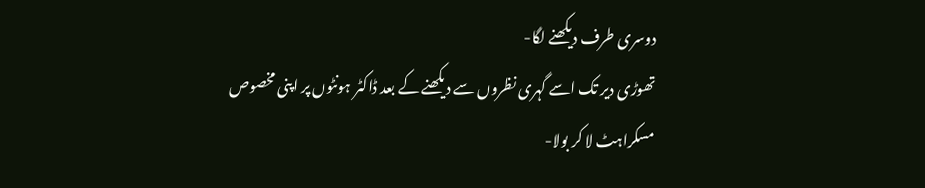دوسری طرف دیکھنے لگا-
تھوڑی دیر تک اسے گہری نظروں سے دیکھنے کے بعد ڈاکٹر ہونٹوں پر اپنی مخصوص
مسکراہٹ لا کر بولا-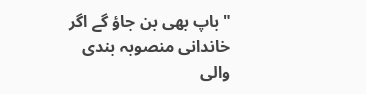"باپ بھی بن جاؤ گے اگر خاندانی منصوبہ بندی والی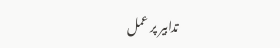تدابیر پر عمل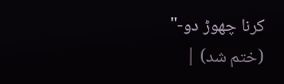کرنا چھوڑ دو-"
(ختم شد) |